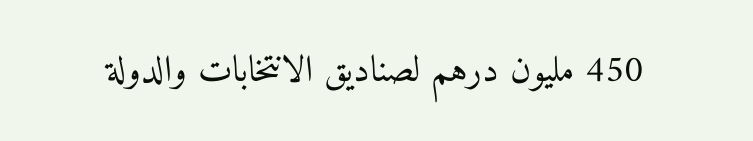450 مليون درهم لصناديق الانتخابات والدولة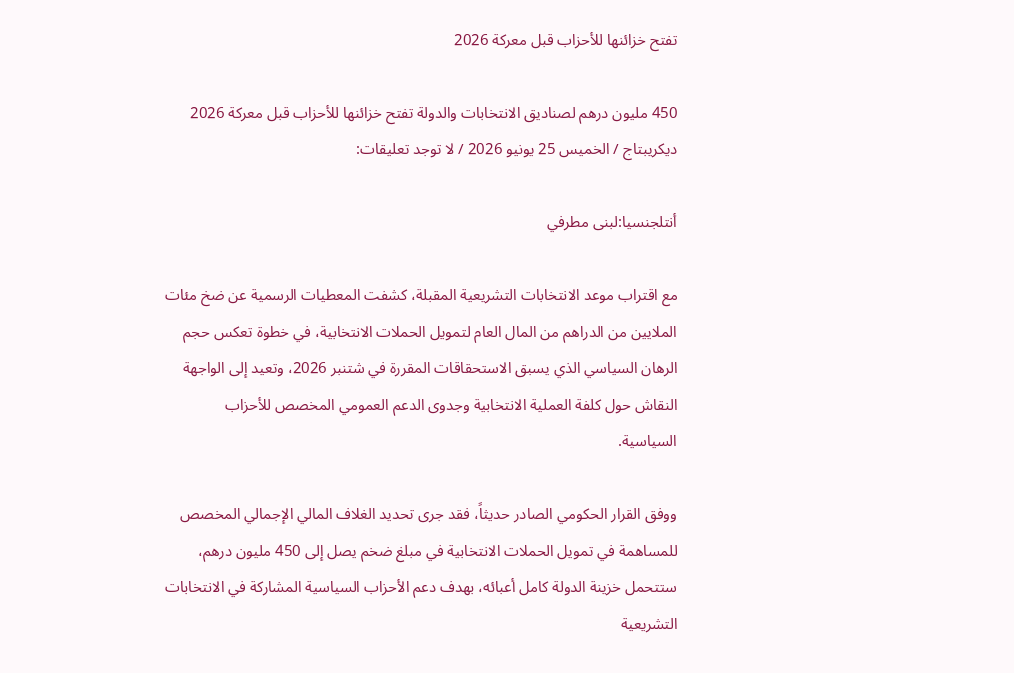تفتح خزائنها للأحزاب قبل معركة 2026

450 مليون درهم لصناديق الانتخابات والدولة تفتح خزائنها للأحزاب قبل معركة 2026
ديكريبتاج / الخميس 25 يونيو 2026 / لا توجد تعليقات:

أنتلجنسيا:لبنى مطرفي

مع اقتراب موعد الانتخابات التشريعية المقبلة، كشفت المعطيات الرسمية عن ضخ مئات الملايين من الدراهم من المال العام لتمويل الحملات الانتخابية، في خطوة تعكس حجم الرهان السياسي الذي يسبق الاستحقاقات المقررة في شتنبر 2026، وتعيد إلى الواجهة النقاش حول كلفة العملية الانتخابية وجدوى الدعم العمومي المخصص للأحزاب السياسية.

ووفق القرار الحكومي الصادر حديثاً، فقد جرى تحديد الغلاف المالي الإجمالي المخصص للمساهمة في تمويل الحملات الانتخابية في مبلغ ضخم يصل إلى 450 مليون درهم، ستتحمل خزينة الدولة كامل أعبائه، بهدف دعم الأحزاب السياسية المشاركة في الانتخابات التشريعية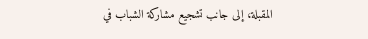المقبلة، إلى جانب تشجيع مشاركة الشباب في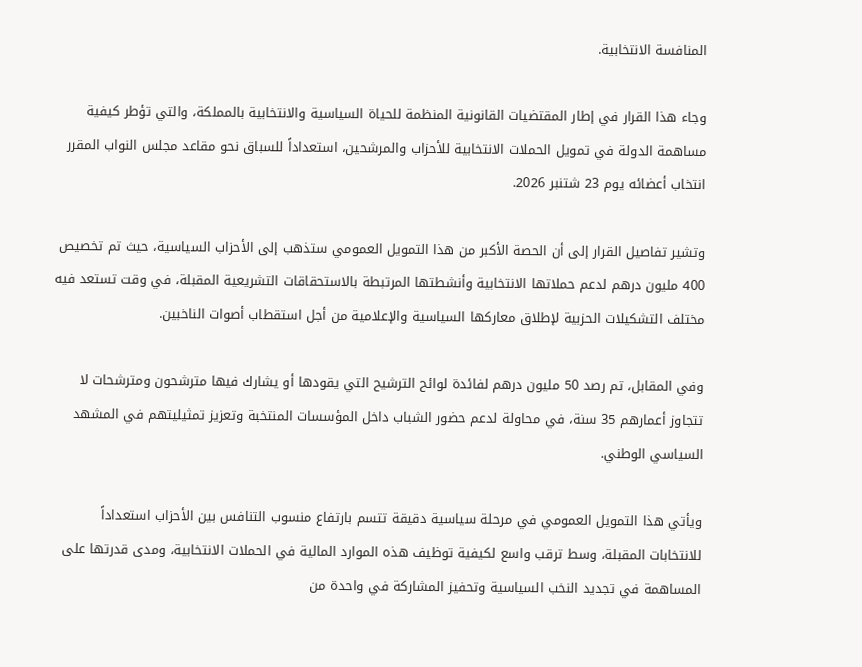المنافسة الانتخابية.

وجاء هذا القرار في إطار المقتضيات القانونية المنظمة للحياة السياسية والانتخابية بالمملكة، والتي تؤطر كيفية مساهمة الدولة في تمويل الحملات الانتخابية للأحزاب والمرشحين، استعداداً للسباق نحو مقاعد مجلس النواب المقرر انتخاب أعضائه يوم 23 شتنبر 2026.

وتشير تفاصيل القرار إلى أن الحصة الأكبر من هذا التمويل العمومي ستذهب إلى الأحزاب السياسية، حيث تم تخصيص 400 مليون درهم لدعم حملاتها الانتخابية وأنشطتها المرتبطة بالاستحقاقات التشريعية المقبلة، في وقت تستعد فيه مختلف التشكيلات الحزبية لإطلاق معاركها السياسية والإعلامية من أجل استقطاب أصوات الناخبين.

وفي المقابل، تم رصد 50 مليون درهم لفائدة لوائح الترشيح التي يقودها أو يشارك فيها مترشحون ومترشحات لا تتجاوز أعمارهم 35 سنة، في محاولة لدعم حضور الشباب داخل المؤسسات المنتخبة وتعزيز تمثيليتهم في المشهد السياسي الوطني.

ويأتي هذا التمويل العمومي في مرحلة سياسية دقيقة تتسم بارتفاع منسوب التنافس بين الأحزاب استعداداً للانتخابات المقبلة، وسط ترقب واسع لكيفية توظيف هذه الموارد المالية في الحملات الانتخابية، ومدى قدرتها على المساهمة في تجديد النخب السياسية وتحفيز المشاركة في واحدة من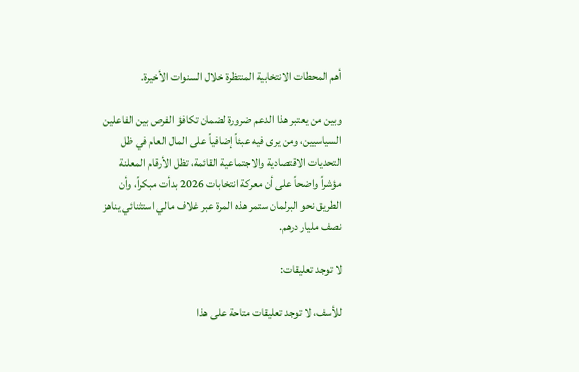أهم المحطات الانتخابية المنتظرة خلال السنوات الأخيرة.

وبين من يعتبر هذا الدعم ضرورة لضمان تكافؤ الفرص بين الفاعلين السياسيين، ومن يرى فيه عبئاً إضافياً على المال العام في ظل التحديات الاقتصادية والاجتماعية القائمة، تظل الأرقام المعلنة مؤشراً واضحاً على أن معركة انتخابات 2026 بدأت مبكراً، وأن الطريق نحو البرلمان ستمر هذه المرة عبر غلاف مالي استثنائي يناهز نصف مليار درهم.

لا توجد تعليقات:

للأسف، لا توجد تعليقات متاحة على هذا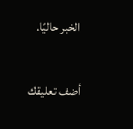الخبر حاليًا.

أضف تعليقك